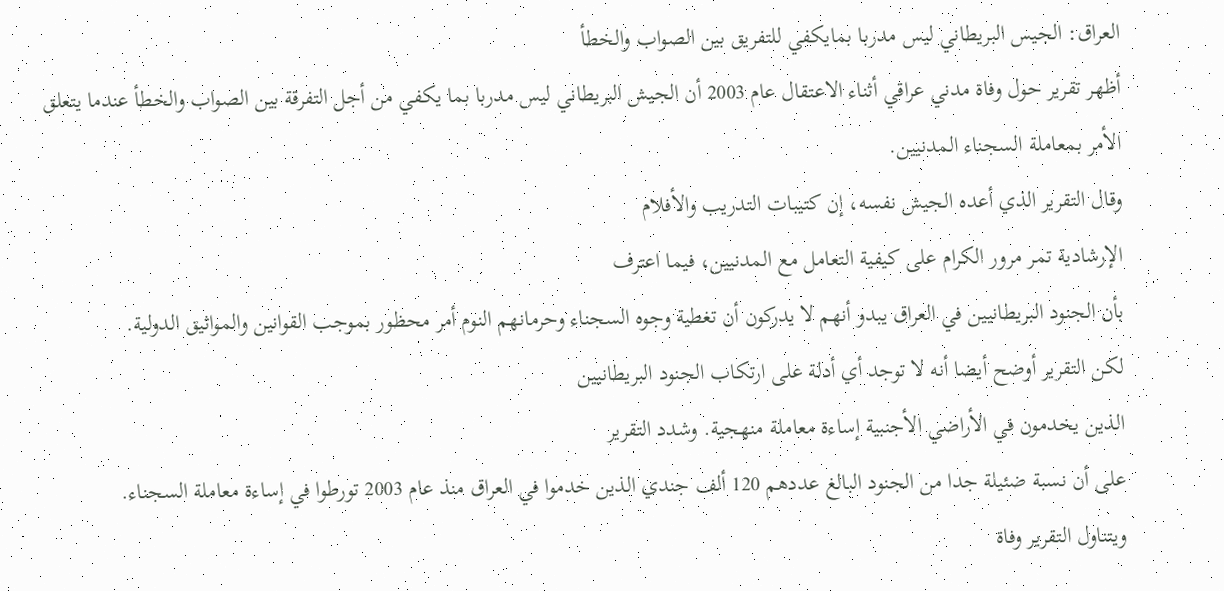العراق: الجيس البريطاني ليس مدربا بمايكفي للتفريق بين الصواب والخطأ
أظهر تقرير حول وفاة مدني عراقي أثناء الاعتقال عام 2003 أن الجيش البريطاني ليس مدربا بما يكفي من أجل التفرقة بين الصواب والخطأ عندما يتعلق الأمر بمعاملة السجناء المدنيين.
وقال التقرير الذي أعده الجيش نفسه، إن كتيبات التدريب والأفلام
الإرشادية تمر مرور الكرام على كيفية التعامل مع المدنيين، فيما اعترف
بأن الجنود البريطانيين في العراق يبدو أنهم لا يدركون أن تغطية وجوه السجناء وحرمانهم النوم أمر محظور بموجب القوانين والمواثيق الدولية.
لكن التقرير أوضح أيضا أنه لا توجد أي أدلة على ارتكاب الجنود البريطانيين
الذين يخدمون في الأراضي الأجنبية إساءة معاملة منهجية. وشدد التقرير
على أن نسبة ضئيلة جدا من الجنود البالغ عددهم 120 ألف جندي الذين خدموا في العراق منذ عام 2003 تورطوا في إساءة معاملة السجناء.
ويتناول التقرير وفاة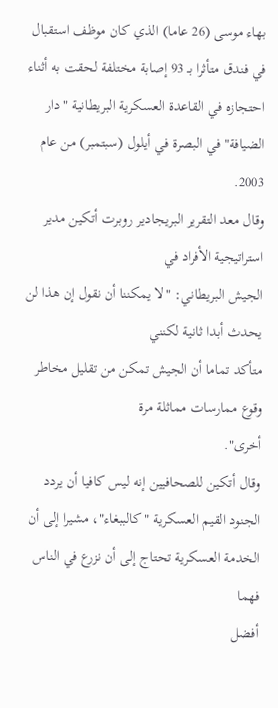بهاء موسى (26 عاما) الذي كان موظف استقبال في فندق متأثرا بـ 93 إصابة مختلفة لحقت به أثناء احتجازه في القاعدة العسكرية البريطانية "دار الضيافة" في البصرة في أيلول (سبتمبر) من عام 2003.
وقال معد التقرير البريجادير روبرت أتكين مدير استراتيجية الأفراد في
الجيش البريطاني: "لا يمكننا أن نقول إن هذا لن يحدث أبدا ثانية لكنني
متأكد تماما أن الجيش تمكن من تقليل مخاطر وقوع ممارسات مماثلة مرة
أخرى".
وقال أتكين للصحافيين إنه ليس كافيا أن يردد الجنود القيم العسكرية "كالببغاء"، مشيرا إلى أن الخدمة العسكرية تحتاج إلى أن نزرع في الناس فهما
أفضل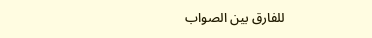للفارق بين الصواب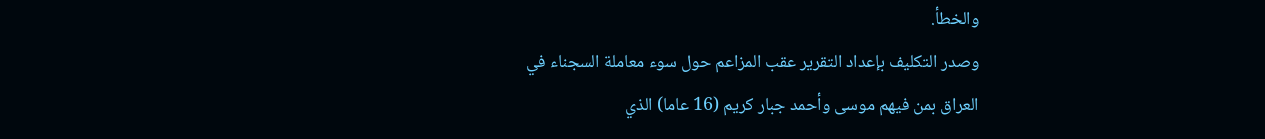والخطأ.
وصدر التكليف بإعداد التقرير عقب المزاعم حول سوء معاملة السجناء في
العراق بمن فيهم موسى وأحمد جبار كريم (16 عاما) الذي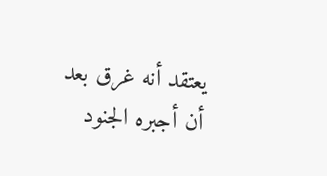يعتقد أنه غرق بعد أن أجبره الجنود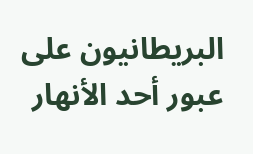البريطانيون على عبور أحد الأنهار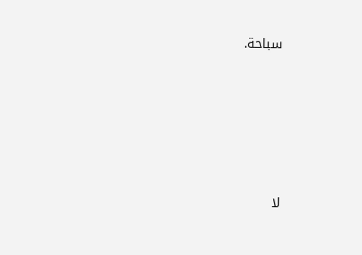سباحة.






لا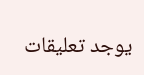يوجد تعليقات